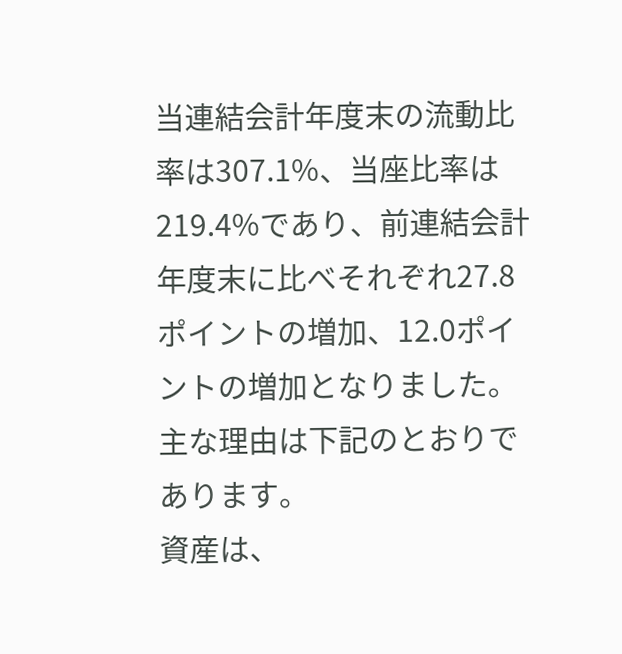当連結会計年度末の流動比率は307.1%、当座比率は219.4%であり、前連結会計年度末に比べそれぞれ27.8ポイントの増加、12.0ポイントの増加となりました。主な理由は下記のとおりであります。
資産は、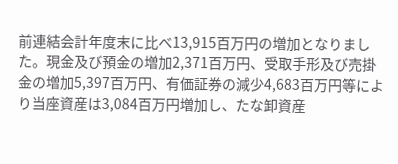前連結会計年度末に比べ13,915百万円の増加となりました。現金及び預金の増加2,371百万円、受取手形及び売掛金の増加5,397百万円、有価証券の減少4,683百万円等により当座資産は3,084百万円増加し、たな卸資産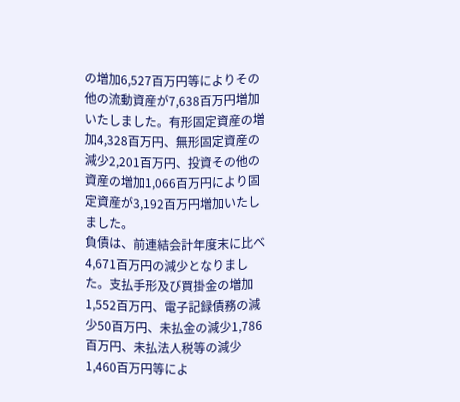の増加6,527百万円等によりその他の流動資産が7,638百万円増加いたしました。有形固定資産の増加4,328百万円、無形固定資産の減少2,201百万円、投資その他の資産の増加1,066百万円により固定資産が3,192百万円増加いたしました。
負債は、前連結会計年度末に比べ4,671百万円の減少となりました。支払手形及び買掛金の増加1,552百万円、電子記録債務の減少50百万円、未払金の減少1,786百万円、未払法人税等の減少1,460百万円等によ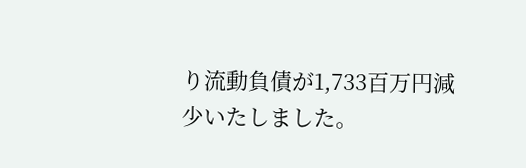り流動負債が1,733百万円減少いたしました。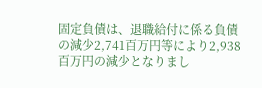固定負債は、退職給付に係る負債の減少2,741百万円等により2,938百万円の減少となりまし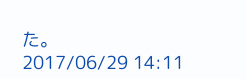た。
2017/06/29 14:11